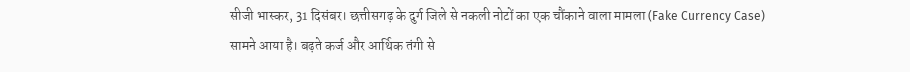सीजी भास्कर, 31 दिसंबर। छत्तीसगढ़ के दुर्ग जिले से नकली नोटों का एक चौंकाने वाला मामला (Fake Currency Case) सामने आया है। बढ़ते कर्ज और आर्थिक तंगी से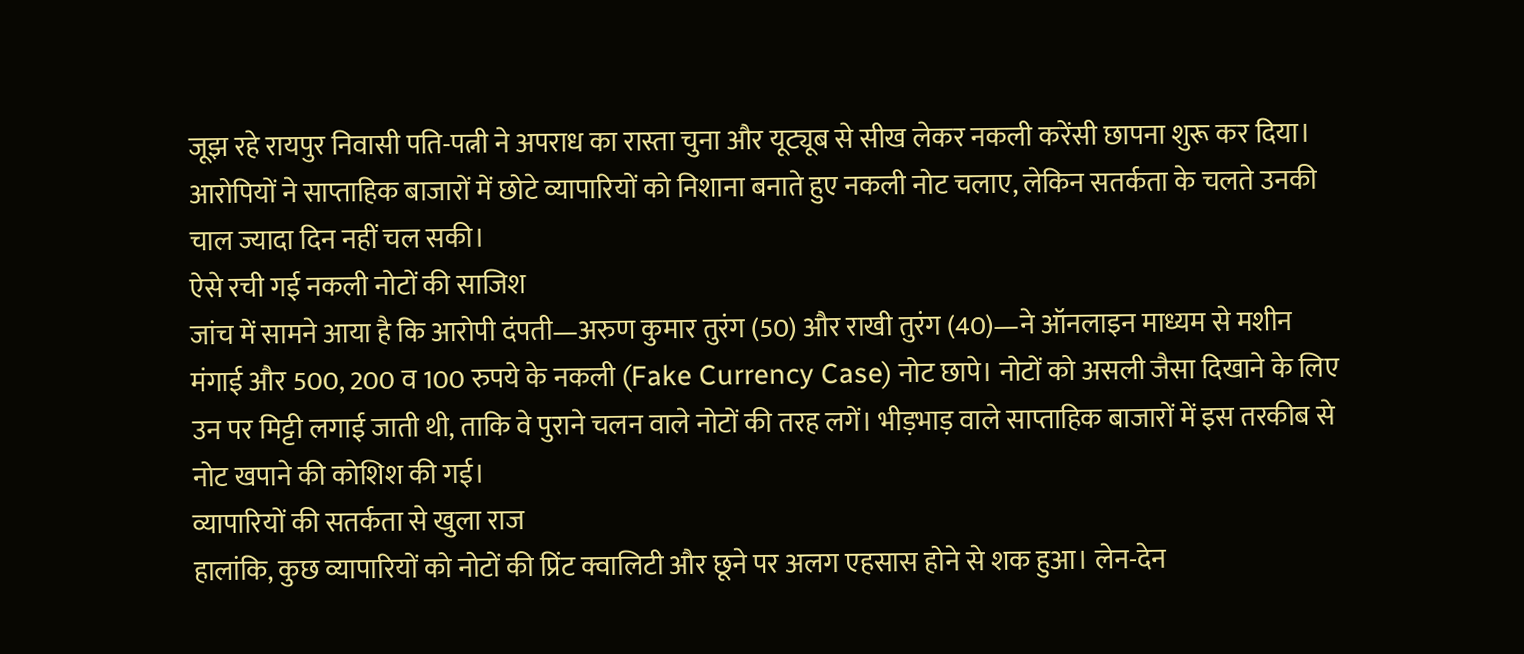जूझ रहे रायपुर निवासी पति-पत्नी ने अपराध का रास्ता चुना और यूट्यूब से सीख लेकर नकली करेंसी छापना शुरू कर दिया। आरोपियों ने साप्ताहिक बाजारों में छोटे व्यापारियों को निशाना बनाते हुए नकली नोट चलाए, लेकिन सतर्कता के चलते उनकी चाल ज्यादा दिन नहीं चल सकी।
ऐसे रची गई नकली नोटों की साजिश
जांच में सामने आया है कि आरोपी दंपती—अरुण कुमार तुरंग (50) और राखी तुरंग (40)—ने ऑनलाइन माध्यम से मशीन मंगाई और 500, 200 व 100 रुपये के नकली (Fake Currency Case) नोट छापे। नोटों को असली जैसा दिखाने के लिए उन पर मिट्टी लगाई जाती थी, ताकि वे पुराने चलन वाले नोटों की तरह लगें। भीड़भाड़ वाले साप्ताहिक बाजारों में इस तरकीब से नोट खपाने की कोशिश की गई।
व्यापारियों की सतर्कता से खुला राज
हालांकि, कुछ व्यापारियों को नोटों की प्रिंट क्वालिटी और छूने पर अलग एहसास होने से शक हुआ। लेन-देन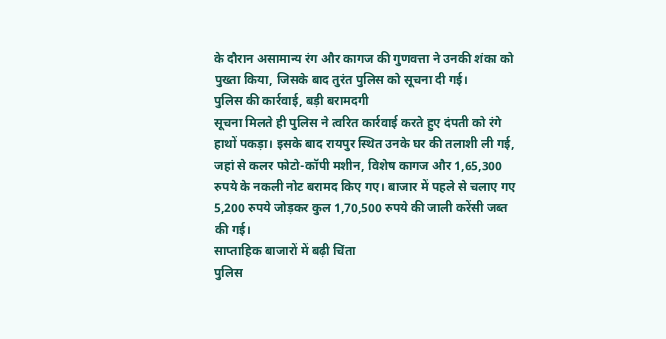के दौरान असामान्य रंग और कागज की गुणवत्ता ने उनकी शंका को पुख्ता किया, जिसके बाद तुरंत पुलिस को सूचना दी गई।
पुलिस की कार्रवाई, बड़ी बरामदगी
सूचना मिलते ही पुलिस ने त्वरित कार्रवाई करते हुए दंपती को रंगे हाथों पकड़ा। इसके बाद रायपुर स्थित उनके घर की तलाशी ली गई, जहां से कलर फोटो-कॉपी मशीन, विशेष कागज और 1,65,300 रुपये के नकली नोट बरामद किए गए। बाजार में पहले से चलाए गए 5,200 रुपये जोड़कर कुल 1,70,500 रुपये की जाली करेंसी जब्त की गई।
साप्ताहिक बाजारों में बढ़ी चिंता
पुलिस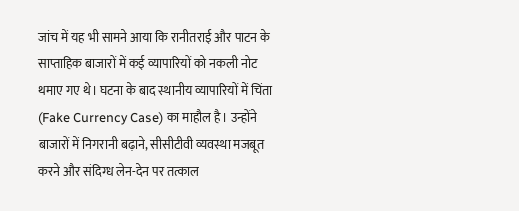जांच में यह भी सामने आया कि रानीतराई और पाटन के साप्ताहिक बाजारों में कई व्यापारियों को नकली नोट थमाए गए थे। घटना के बाद स्थानीय व्यापारियों में चिंता (Fake Currency Case) का माहौल है। उन्होंने बाजारों में निगरानी बढ़ाने, सीसीटीवी व्यवस्था मजबूत करने और संदिग्ध लेन-देन पर तत्काल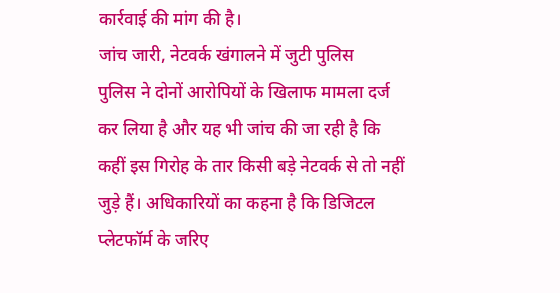कार्रवाई की मांग की है।
जांच जारी, नेटवर्क खंगालने में जुटी पुलिस
पुलिस ने दोनों आरोपियों के खिलाफ मामला दर्ज कर लिया है और यह भी जांच की जा रही है कि कहीं इस गिरोह के तार किसी बड़े नेटवर्क से तो नहीं जुड़े हैं। अधिकारियों का कहना है कि डिजिटल प्लेटफॉर्म के जरिए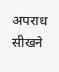अपराध सीखने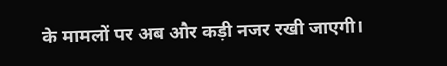के मामलों पर अब और कड़ी नजर रखी जाएगी।